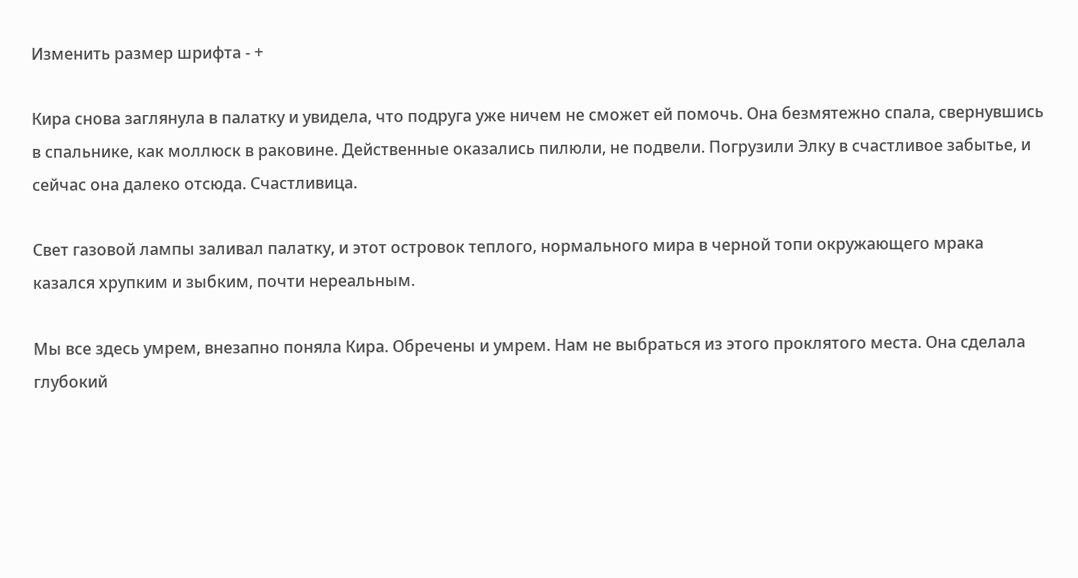Изменить размер шрифта - +

Кира снова заглянула в палатку и увидела, что подруга уже ничем не сможет ей помочь. Она безмятежно спала, свернувшись в спальнике, как моллюск в раковине. Действенные оказались пилюли, не подвели. Погрузили Элку в счастливое забытье, и сейчас она далеко отсюда. Счастливица.

Свет газовой лампы заливал палатку, и этот островок теплого, нормального мира в черной топи окружающего мрака казался хрупким и зыбким, почти нереальным.

Мы все здесь умрем, внезапно поняла Кира. Обречены и умрем. Нам не выбраться из этого проклятого места. Она сделала глубокий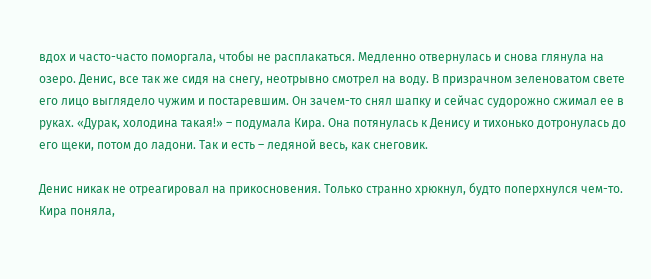вдох и часто-часто поморгала, чтобы не расплакаться. Медленно отвернулась и снова глянула на озеро. Денис, все так же сидя на снегу, неотрывно смотрел на воду. В призрачном зеленоватом свете его лицо выглядело чужим и постаревшим. Он зачем-то снял шапку и сейчас судорожно сжимал ее в руках. «Дурак, холодина такая!» – подумала Кира. Она потянулась к Денису и тихонько дотронулась до его щеки, потом до ладони. Так и есть – ледяной весь, как снеговик.

Денис никак не отреагировал на прикосновения. Только странно хрюкнул, будто поперхнулся чем-то. Кира поняла,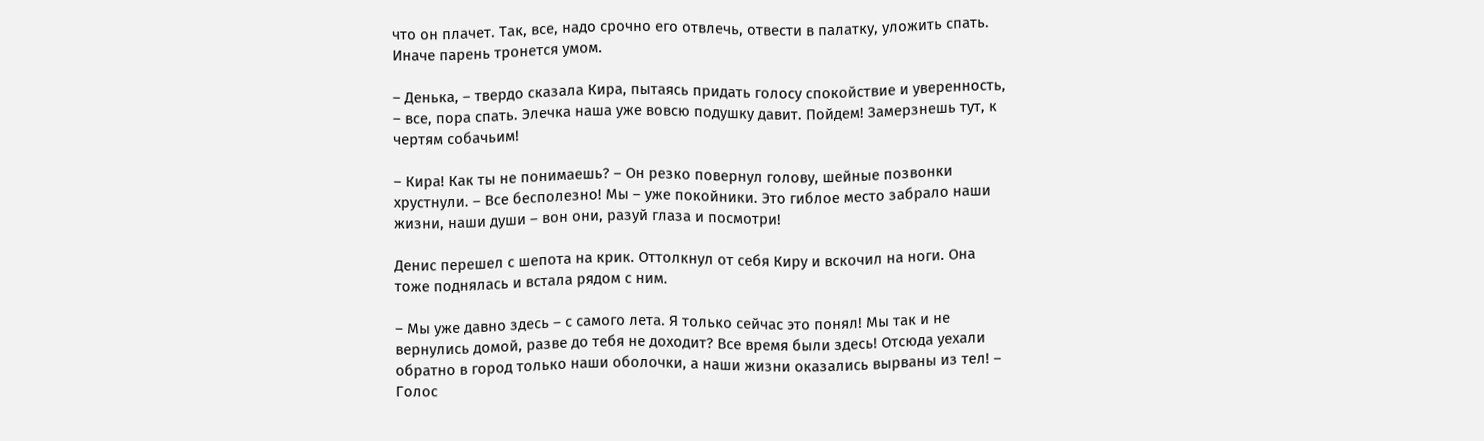что он плачет. Так, все, надо срочно его отвлечь, отвести в палатку, уложить спать. Иначе парень тронется умом.

– Денька, – твердо сказала Кира, пытаясь придать голосу спокойствие и уверенность, – все, пора спать. Элечка наша уже вовсю подушку давит. Пойдем! Замерзнешь тут, к чертям собачьим!

– Кира! Как ты не понимаешь? – Он резко повернул голову, шейные позвонки хрустнули. – Все бесполезно! Мы – уже покойники. Это гиблое место забрало наши жизни, наши души – вон они, разуй глаза и посмотри!

Денис перешел с шепота на крик. Оттолкнул от себя Киру и вскочил на ноги. Она тоже поднялась и встала рядом с ним.

– Мы уже давно здесь – с самого лета. Я только сейчас это понял! Мы так и не вернулись домой, разве до тебя не доходит? Все время были здесь! Отсюда уехали обратно в город только наши оболочки, а наши жизни оказались вырваны из тел! – Голос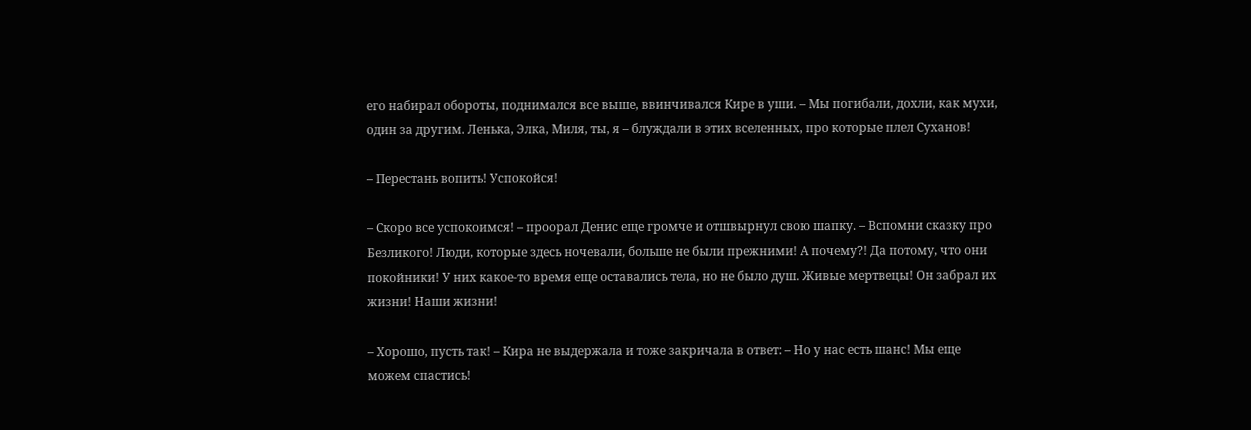его набирал обороты, поднимался все выше, ввинчивался Кире в уши. – Мы погибали, дохли, как мухи, один за другим. Ленька, Элка, Миля, ты, я – блуждали в этих вселенных, про которые плел Суханов!

– Перестань вопить! Успокойся!

– Скоро все успокоимся! – проорал Денис еще громче и отшвырнул свою шапку. – Вспомни сказку про Безликого! Люди, которые здесь ночевали, больше не были прежними! А почему?! Да потому, что они покойники! У них какое-то время еще оставались тела, но не было душ. Живые мертвецы! Он забрал их жизни! Наши жизни!

– Хорошо, пусть так! – Кира не выдержала и тоже закричала в ответ: – Но у нас есть шанс! Мы еще можем спастись!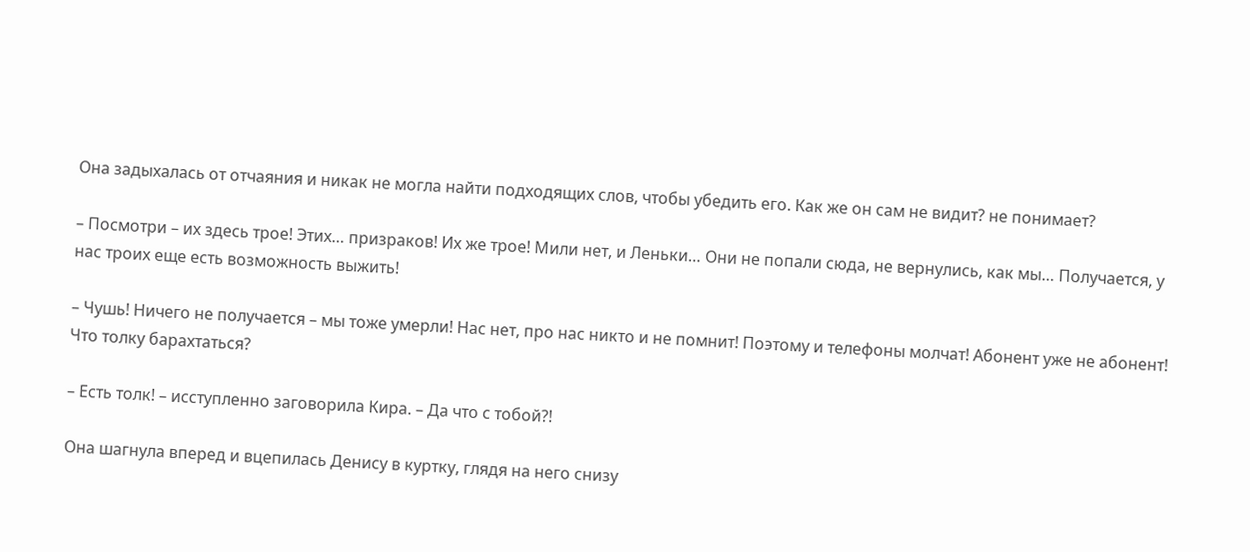Она задыхалась от отчаяния и никак не могла найти подходящих слов, чтобы убедить его. Как же он сам не видит? не понимает?

– Посмотри – их здесь трое! Этих… призраков! Их же трое! Мили нет, и Леньки… Они не попали сюда, не вернулись, как мы… Получается, у нас троих еще есть возможность выжить!

– Чушь! Ничего не получается – мы тоже умерли! Нас нет, про нас никто и не помнит! Поэтому и телефоны молчат! Абонент уже не абонент! Что толку барахтаться?

– Есть толк! – исступленно заговорила Кира. – Да что с тобой?!

Она шагнула вперед и вцепилась Денису в куртку, глядя на него снизу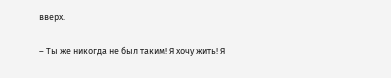вверх.

– Ты же никогда не был таким! Я хочу жить! Я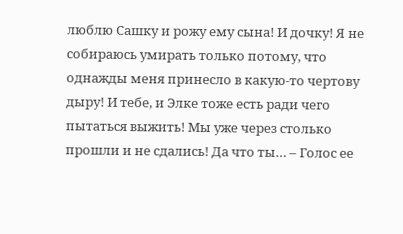люблю Сашку и рожу ему сына! И дочку! Я не собираюсь умирать только потому, что однажды меня принесло в какую-то чертову дыру! И тебе, и Элке тоже есть ради чего пытаться выжить! Мы уже через столько прошли и не сдались! Да что ты… – Голос ее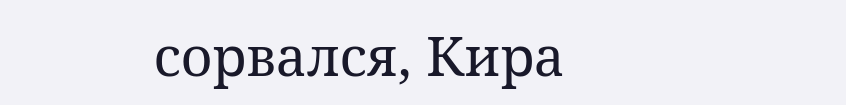сорвался, Кира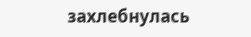захлебнулась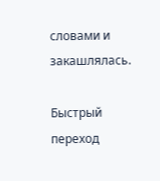словами и закашлялась.

Быстрый переход